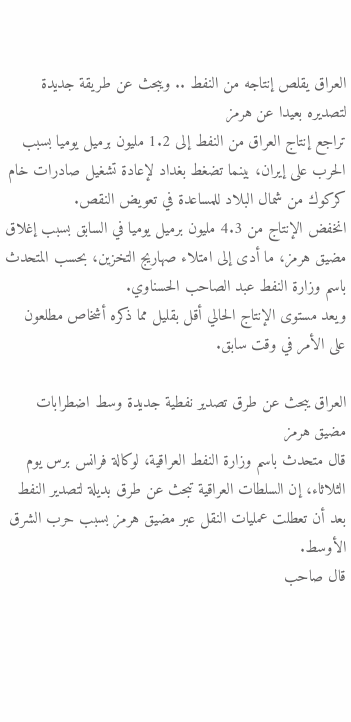العراق يقلص إنتاجه من النفط .. ويبحث عن طريقة جديدة لتصديره بعيدا عن هرمز
تراجع إنتاج العراق من النفط إلى 1.2 مليون برميل يوميا بسبب الحرب على إيران، بينما تضغط بغداد لإعادة تشغيل صادرات خام كركوك من شمال البلاد للمساعدة في تعويض النقص.
انخفض الإنتاج من 4.3 مليون برميل يوميا في السابق بسبب إغلاق مضيق هرمز، ما أدى إلى امتلاء صهاريج التخزين، بحسب المتحدث باسم وزارة النفط عبد الصاحب الحسناوي.
ويعد مستوى الإنتاج الحالي أقل بقليل مما ذكره أشخاص مطلعون على الأمر في وقت سابق.

العراق يبحث عن طرق تصدير نفطية جديدة وسط اضطرابات مضيق هرمز
قال متحدث باسم وزارة النفط العراقية، لوكالة فرانس برس يوم الثلاثاء، إن السلطات العراقية تبحث عن طرق بديلة لتصدير النفط بعد أن تعطلت عمليات النقل عبر مضيق هرمز بسبب حرب الشرق الأوسط.
قال صاحب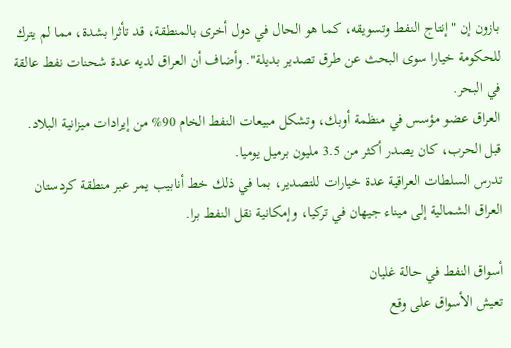بازون إن "إنتاج النفط وتسويقه، كما هو الحال في دول أخرى بالمنطقة، قد تأثرا بشدة، مما لم يترك للحكومة خيارا سوى البحث عن طرق تصدير بديلة". وأضاف أن العراق لديه عدة شحنات نفط عالقة في البحر.
العراق عضو مؤسس في منظمة أوبك، وتشكل مبيعات النفط الخام 90% من إيرادات ميزانية البلاد.
قبل الحرب، كان يصدر أكثر من 3.5 مليون برميل يوميا.
تدرس السلطات العراقية عدة خيارات للتصدير، بما في ذلك خط أنابيب يمر عبر منطقة كردستان العراق الشمالية إلى ميناء جيهان في تركيا، وإمكانية نقل النفط برا.

أسواق النفط في حالة غليان
تعيش الأسواق على وقع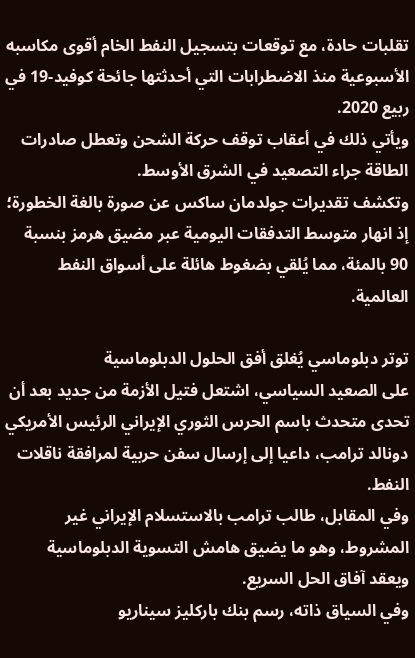تقلبات حادة، مع توقعات بتسجيل النفط الخام أقوى مكاسبه الأسبوعية منذ الاضطرابات التي أحدثتها جائحة كوفيد-19 في ربيع 2020.
ويأتي ذلك في أعقاب توقف حركة الشحن وتعطل صادرات الطاقة جراء التصعيد في الشرق الأوسط.
وتكشف تقديرات جولدمان ساكس عن صورة بالغة الخطورة؛ إذ انهار متوسط التدفقات اليومية عبر مضيق هرمز بنسبة 90 بالمئة، مما يُلقي بضغوط هائلة على أسواق النفط العالمية.

توتر دبلوماسي يُغلق أفق الحلول الدبلوماسية
على الصعيد السياسي، اشتعل فتيل الأزمة من جديد بعد أن تحدى متحدث باسم الحرس الثوري الإيراني الرئيس الأمريكي دونالد ترامب، داعيا إلى إرسال سفن حربية لمرافقة ناقلات النفط.
وفي المقابل، طالب ترامب بالاستسلام الإيراني غير المشروط، وهو ما يضيق هامش التسوية الدبلوماسية ويعقد آفاق الحل السريع.
وفي السياق ذاته، رسم بنك باركليز سيناريو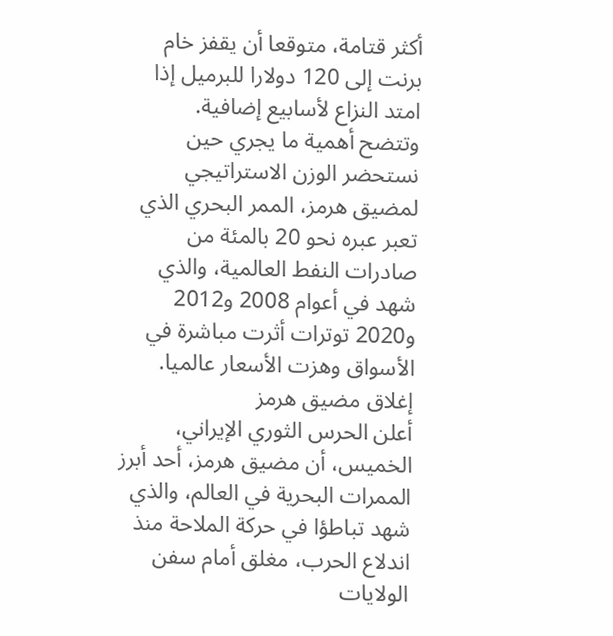أكثر قتامة، متوقعا أن يقفز خام برنت إلى 120 دولارا للبرميل إذا امتد النزاع لأسابيع إضافية.
وتتضح أهمية ما يجري حين نستحضر الوزن الاستراتيجي لمضيق هرمز، الممر البحري الذي تعبر عبره نحو 20 بالمئة من صادرات النفط العالمية، والذي شهد في أعوام 2008 و2012 و2020 توترات أثرت مباشرة في الأسواق وهزت الأسعار عالميا.
إغلاق مضيق هرمز
أعلن الحرس الثوري الإيراني، الخميس، أن مضيق هرمز، أحد أبرز الممرات البحرية في العالم، والذي شهد تباطؤا في حركة الملاحة منذ اندلاع الحرب، مغلق أمام سفن الولايات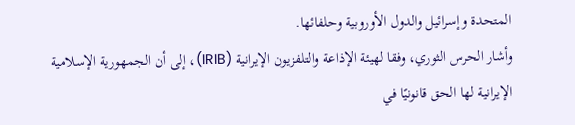المتحدة وإسرائيل والدول الأوروبية وحلفائها.
وأشار الحرس الثوري، وفقا لهيئة الإذاعة والتلفزيون الإيرانية (IRIB)، إلى أن الجمهورية الإسلامية الإيرانية لها الحق قانونيًا في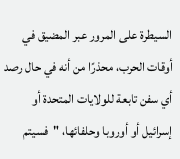السيطرة على المرور عبر المضيق في أوقات الحرب، محذرًا من أنه في حال رصد أي سفن تابعة للولايات المتحدة أو إسرائيل أو أوروبا وحلفائها، "فسيتم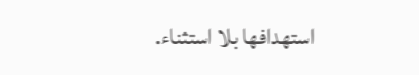استهدافها بلا استثناء.